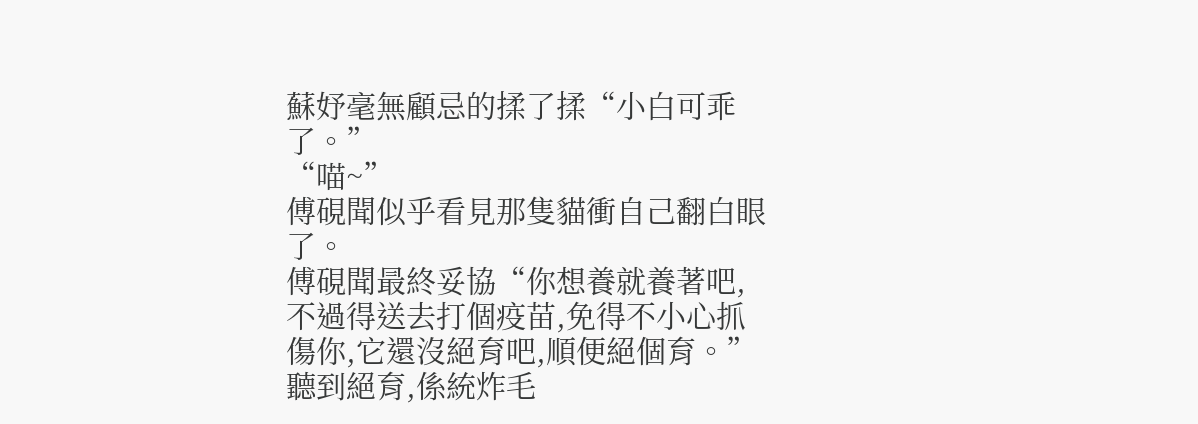蘇妤毫無顧忌的揉了揉“小白可乖了。”
“喵~”
傅硯聞似乎看見那隻貓衝自己翻白眼了。
傅硯聞最終妥協“你想養就養著吧,不過得送去打個疫苗,免得不小心抓傷你,它還沒絕育吧,順便絕個育。”
聽到絕育,係統炸毛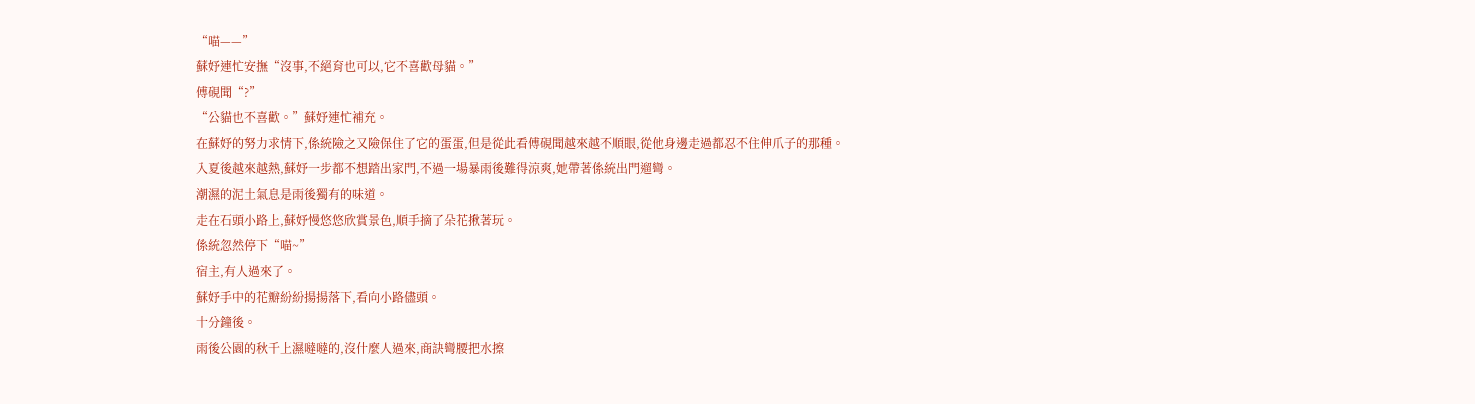“喵——”
蘇妤連忙安撫“沒事,不絕育也可以,它不喜歡母貓。”
傅硯聞“?”
“公貓也不喜歡。”蘇妤連忙補充。
在蘇妤的努力求情下,係統險之又險保住了它的蛋蛋,但是從此看傅硯聞越來越不順眼,從他身邊走過都忍不住伸爪子的那種。
入夏後越來越熱,蘇妤一步都不想踏出家門,不過一場暴雨後難得涼爽,她帶著係統出門遛彎。
潮濕的泥土氣息是雨後獨有的味道。
走在石頭小路上,蘇妤慢悠悠欣賞景色,順手摘了朵花揪著玩。
係統忽然停下“喵~”
宿主,有人過來了。
蘇妤手中的花瓣紛紛揚揚落下,看向小路儘頭。
十分鐘後。
雨後公園的秋千上濕噠噠的,沒什麼人過來,商訣彎腰把水擦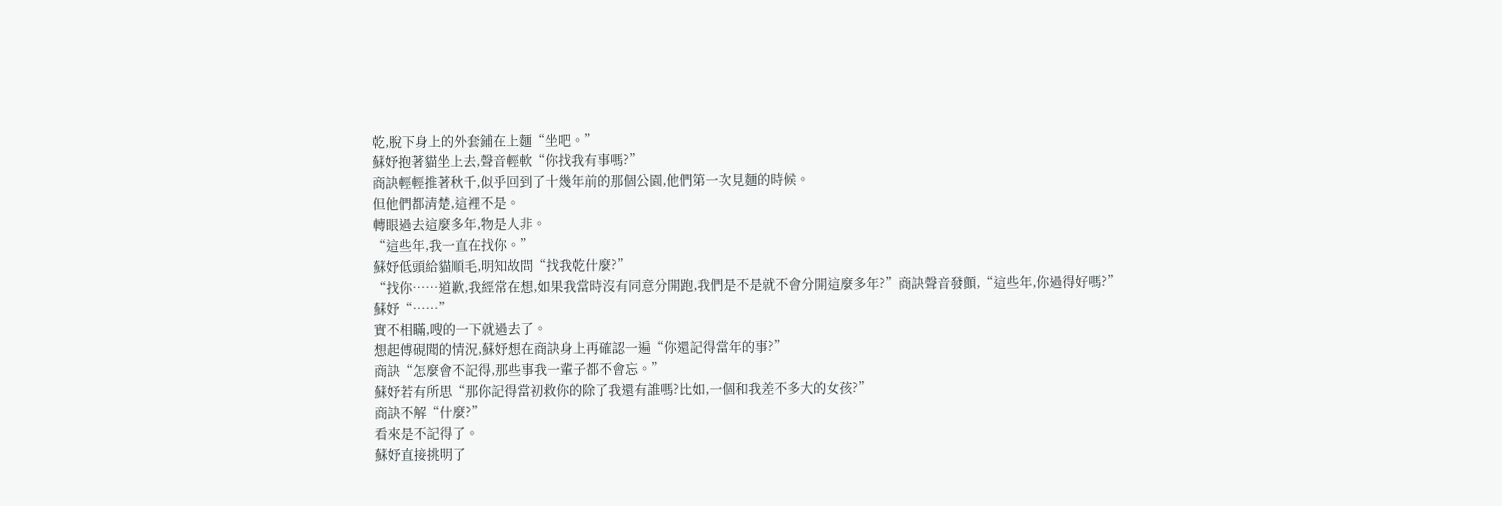乾,脫下身上的外套鋪在上麵“坐吧。”
蘇妤抱著貓坐上去,聲音輕軟“你找我有事嗎?”
商訣輕輕推著秋千,似乎回到了十幾年前的那個公園,他們第一次見麵的時候。
但他們都清楚,這裡不是。
轉眼過去這麼多年,物是人非。
“這些年,我一直在找你。”
蘇妤低頭給貓順毛,明知故問“找我乾什麼?”
“找你……道歉,我經常在想,如果我當時沒有同意分開跑,我們是不是就不會分開這麼多年?”商訣聲音發顫,“這些年,你過得好嗎?”
蘇妤“……”
實不相瞞,嗖的一下就過去了。
想起傅硯聞的情況,蘇妤想在商訣身上再確認一遍“你還記得當年的事?”
商訣“怎麼會不記得,那些事我一輩子都不會忘。”
蘇妤若有所思“那你記得當初救你的除了我還有誰嗎?比如,一個和我差不多大的女孩?”
商訣不解“什麼?”
看來是不記得了。
蘇妤直接挑明了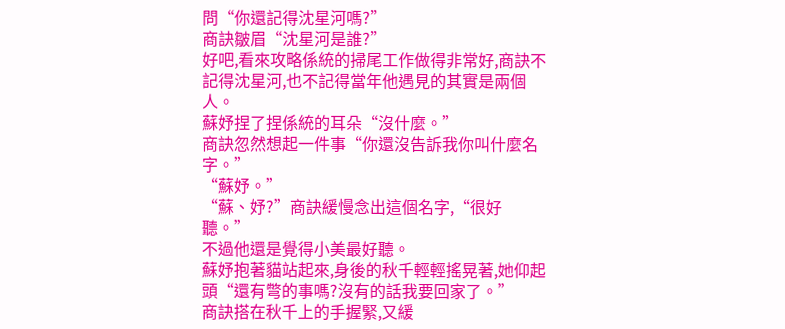問“你還記得沈星河嗎?”
商訣皺眉“沈星河是誰?”
好吧,看來攻略係統的掃尾工作做得非常好,商訣不記得沈星河,也不記得當年他遇見的其實是兩個人。
蘇妤捏了捏係統的耳朵“沒什麼。”
商訣忽然想起一件事“你還沒告訴我你叫什麼名字。”
“蘇妤。”
“蘇、妤?”商訣緩慢念出這個名字,“很好聽。”
不過他還是覺得小美最好聽。
蘇妤抱著貓站起來,身後的秋千輕輕搖晃著,她仰起頭“還有彆的事嗎?沒有的話我要回家了。”
商訣搭在秋千上的手握緊,又緩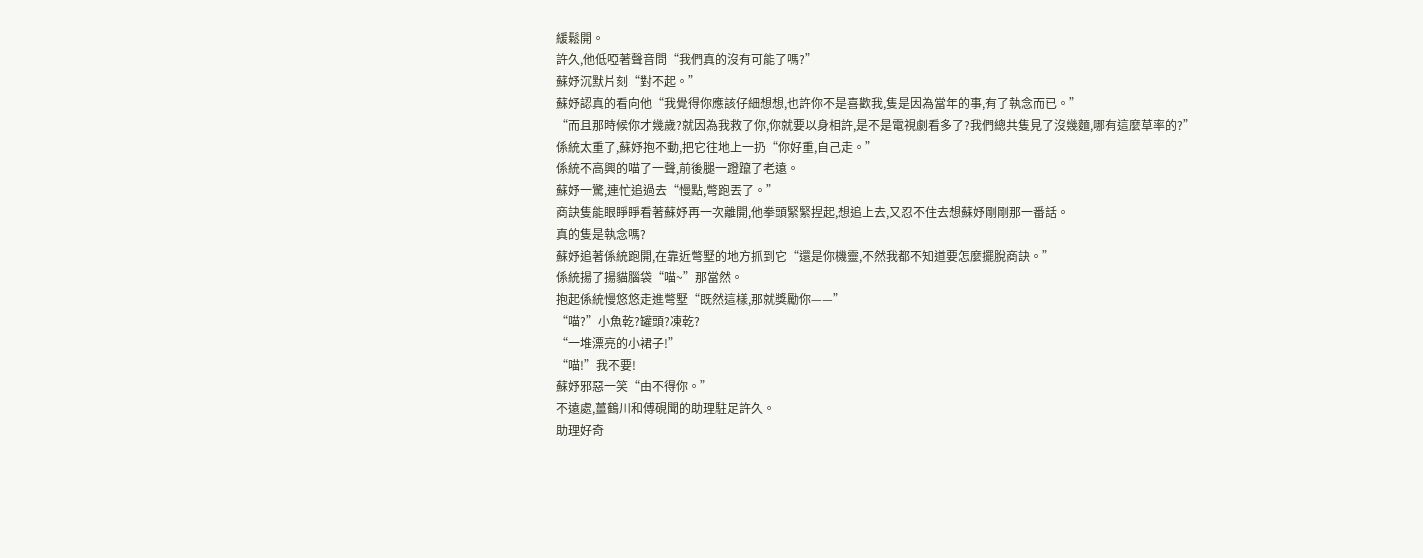緩鬆開。
許久,他低啞著聲音問“我們真的沒有可能了嗎?”
蘇妤沉默片刻“對不起。”
蘇妤認真的看向他“我覺得你應該仔細想想,也許你不是喜歡我,隻是因為當年的事,有了執念而已。”
“而且那時候你才幾歲?就因為我救了你,你就要以身相許,是不是電視劇看多了?我們總共隻見了沒幾麵,哪有這麼草率的?”
係統太重了,蘇妤抱不動,把它往地上一扔“你好重,自己走。”
係統不高興的喵了一聲,前後腿一蹬躥了老遠。
蘇妤一驚,連忙追過去“慢點,彆跑丟了。”
商訣隻能眼睜睜看著蘇妤再一次離開,他拳頭緊緊捏起,想追上去,又忍不住去想蘇妤剛剛那一番話。
真的隻是執念嗎?
蘇妤追著係統跑開,在靠近彆墅的地方抓到它“還是你機靈,不然我都不知道要怎麼擺脫商訣。”
係統揚了揚貓腦袋“喵~”那當然。
抱起係統慢悠悠走進彆墅“既然這樣,那就獎勵你——”
“喵?”小魚乾?罐頭?凍乾?
“一堆漂亮的小裙子!”
“喵!”我不要!
蘇妤邪惡一笑“由不得你。”
不遠處,薑鶴川和傅硯聞的助理駐足許久。
助理好奇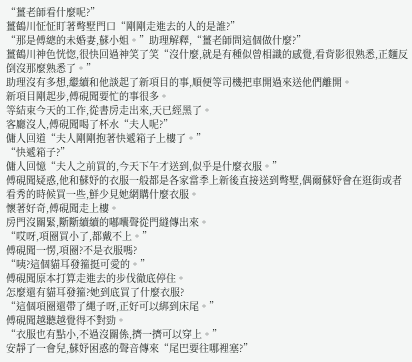“薑老師看什麼呢?”
薑鶴川怔怔盯著彆墅門口“剛剛走進去的人的是誰?”
“那是傅總的未婚妻,蘇小姐。”助理解釋,“薑老師問這個做什麼?”
薑鶴川神色恍惚,很快回過神笑了笑“沒什麼,就是有種似曾相識的感覺,看背影很熟悉,正麵反倒沒那麼熟悉了。”
助理沒有多想,繼續和他談起了新項目的事,順便等司機把車開過來送他們離開。
新項目剛起步,傅硯聞要忙的事很多。
等結束今天的工作,從書房走出來,天已經黑了。
客廳沒人,傅硯聞喝了杯水“夫人呢?”
傭人回道“夫人剛剛抱著快遞箱子上樓了。”
“快遞箱子?”
傭人回憶“夫人之前買的,今天下午才送到,似乎是什麼衣服。”
傅硯聞疑惑,他和蘇妤的衣服一般都是各家當季上新後直接送到彆墅,偶爾蘇妤會在逛街或者看秀的時候買一些,鮮少見她網購什麼衣服。
懷著好奇,傅硯聞走上樓。
房門沒關緊,斷斷續續的嘟囔聲從門縫傳出來。
“哎呀,項圈買小了,都戴不上。”
傅硯聞一愣,項圈?不是衣服嗎?
“咦?這個貓耳發箍挺可愛的。”
傅硯聞原本打算走進去的步伐徹底停住。
怎麼還有貓耳發箍?她到底買了什麼衣服?
“這個項圈還帶了繩子呀,正好可以綁到床尾。”
傅硯聞越聽越覺得不對勁。
“衣服也有點小,不過沒關係,擠一擠可以穿上。”
安靜了一會兒,蘇妤困惑的聲音傳來“尾巴要往哪裡塞?”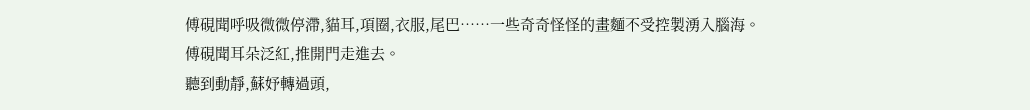傅硯聞呼吸微微停滯,貓耳,項圈,衣服,尾巴……一些奇奇怪怪的畫麵不受控製湧入腦海。
傅硯聞耳朵泛紅,推開門走進去。
聽到動靜,蘇妤轉過頭,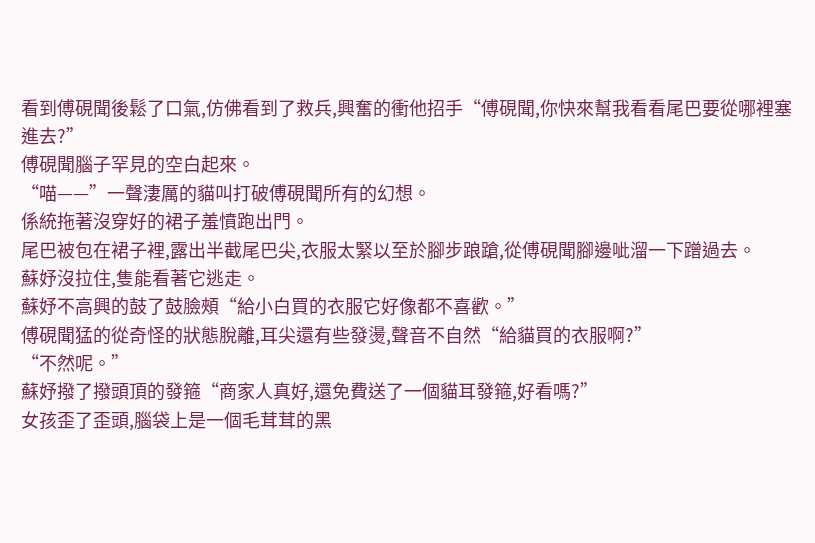看到傅硯聞後鬆了口氣,仿佛看到了救兵,興奮的衝他招手“傅硯聞,你快來幫我看看尾巴要從哪裡塞進去?”
傅硯聞腦子罕見的空白起來。
“喵——”一聲淒厲的貓叫打破傅硯聞所有的幻想。
係統拖著沒穿好的裙子羞憤跑出門。
尾巴被包在裙子裡,露出半截尾巴尖,衣服太緊以至於腳步踉蹌,從傅硯聞腳邊呲溜一下蹭過去。
蘇妤沒拉住,隻能看著它逃走。
蘇妤不高興的鼓了鼓臉頰“給小白買的衣服它好像都不喜歡。”
傅硯聞猛的從奇怪的狀態脫離,耳尖還有些發燙,聲音不自然“給貓買的衣服啊?”
“不然呢。”
蘇妤撥了撥頭頂的發箍“商家人真好,還免費送了一個貓耳發箍,好看嗎?”
女孩歪了歪頭,腦袋上是一個毛茸茸的黑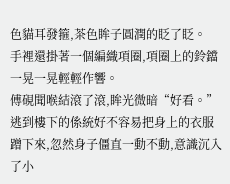色貓耳發箍,茶色眸子圓潤的眨了眨。
手裡還掛著一個編織項圈,項圈上的鈴鐺一晃一晃輕輕作響。
傅硯聞喉結滾了滾,眸光微暗“好看。”
逃到樓下的係統好不容易把身上的衣服蹭下來,忽然身子僵直一動不動,意識沉入了小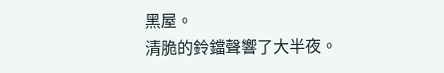黑屋。
清脆的鈴鐺聲響了大半夜。